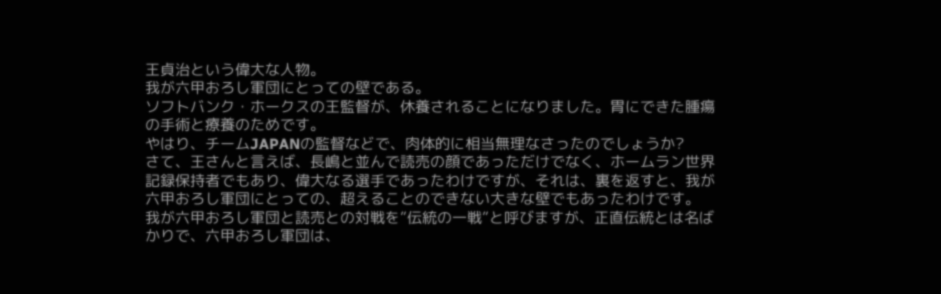王貞治という偉大な人物。
我が六甲おろし軍団にとっての壁である。
ソフトバンク・ホークスの王監督が、休養されることになりました。胃にできた腫瘍の手術と療養のためです。
やはり、チームJAPANの監督などで、肉体的に相当無理なさったのでしょうか?
さて、王さんと言えば、長嶋と並んで読売の顔であっただけでなく、ホームラン世界記録保持者でもあり、偉大なる選手であったわけですが、それは、裏を返すと、我が六甲おろし軍団にとっての、超えることのできない大きな壁でもあったわけです。
我が六甲おろし軍団と読売との対戦を”伝統の一戦”と呼びますが、正直伝統とは名ばかりで、六甲おろし軍団は、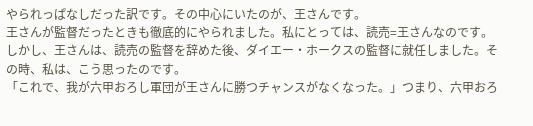やられっぱなしだった訳です。その中心にいたのが、王さんです。
王さんが監督だったときも徹底的にやられました。私にとっては、読売=王さんなのです。
しかし、王さんは、読売の監督を辞めた後、ダイエー・ホークスの監督に就任しました。その時、私は、こう思ったのです。
「これで、我が六甲おろし軍団が王さんに勝つチャンスがなくなった。」つまり、六甲おろ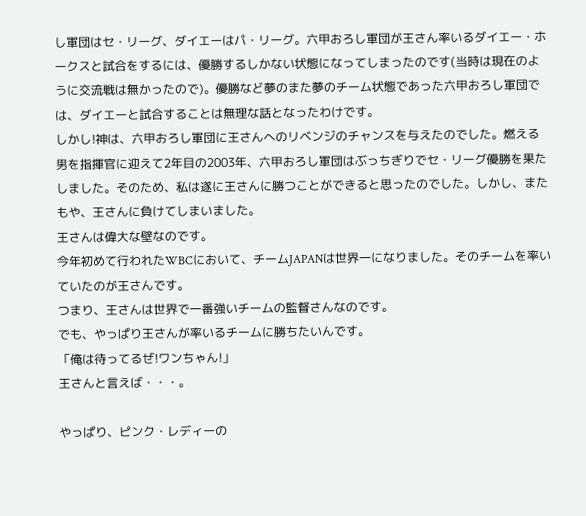し軍団はセ・リーグ、ダイエーはパ・リーグ。六甲おろし軍団が王さん率いるダイエー・ホークスと試合をするには、優勝するしかない状態になってしまったのです(当時は現在のように交流戦は無かったので)。優勝など夢のまた夢のチーム状態であった六甲おろし軍団では、ダイエーと試合することは無理な話となったわけです。
しかし!神は、六甲おろし軍団に王さんへのリベンジのチャンスを与えたのでした。燃える男を指揮官に迎えて2年目の2003年、六甲おろし軍団はぶっちぎりでセ・リーグ優勝を果たしました。そのため、私は遂に王さんに勝つことができると思ったのでした。しかし、またもや、王さんに負けてしまいました。
王さんは偉大な壁なのです。
今年初めて行われたWBCにおいて、チームJAPANは世界一になりました。そのチームを率いていたのが王さんです。
つまり、王さんは世界で一番強いチームの監督さんなのです。
でも、やっぱり王さんが率いるチームに勝ちたいんです。
「俺は待ってるぜ!ワンちゃん!」
王さんと言えば・・・。

やっぱり、ピンク・レディーの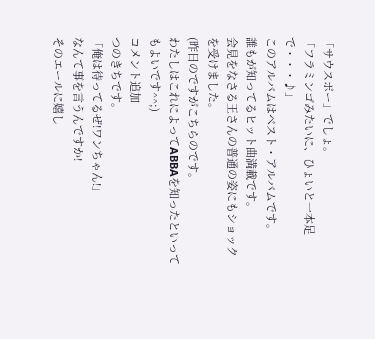「サウスポー」でしょ。
「フラミンゴみたいに、ひょいと一本足で・・・♪」
このアルバムはベスト・アルバムです。
誰もが知ってるヒット曲満載です。
会見をなさる王さんの普通の姿にもショックを受けました。
(昨日のですがこちらのです。
わたしはこれによってABBAを知ったといってもよいです^^;)
コメント追加
つのきちです。
「俺は待ってるぜ!ワンちゃん!」
なんて事を言うんですか!
そのエールに嬉し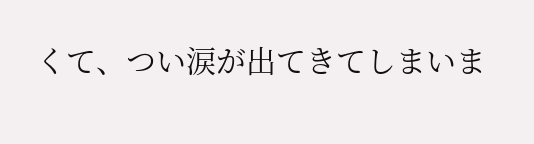くて、つい涙が出てきてしまいま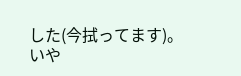した(今拭ってます)。
いや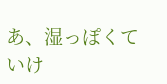あ、湿っぽくていけ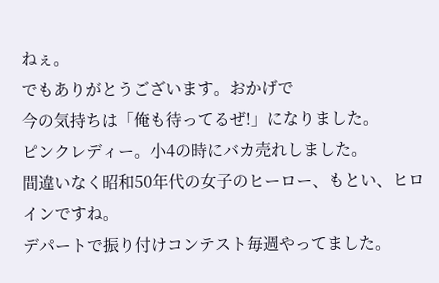ねぇ。
でもありがとうございます。おかげで
今の気持ちは「俺も待ってるぜ!」になりました。
ピンクレディー。小4の時にバカ売れしました。
間違いなく昭和50年代の女子のヒーロー、もとい、ヒロインですね。
デパートで振り付けコンテスト毎週やってました。